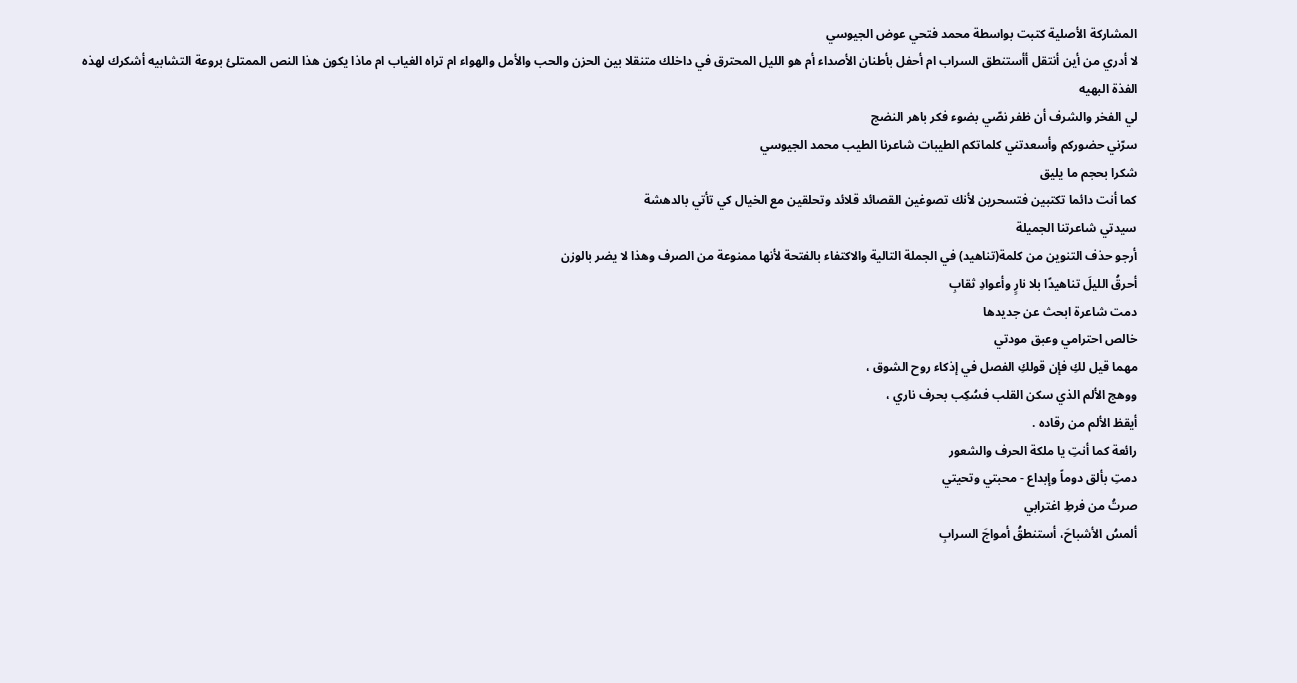المشاركة الأصلية كتبت بواسطة محمد فتحي عوض الجيوسي
لا أدري من أين أنتقل أأستنطق السراب ام أحفل بأطنان الأصداء أم هو الليل المحترق في داخلك متنقلا بين الحزن والحب والأمل والهواء ام تراه الغياب ام ماذا يكون هذا النص الممتلئ بروعة التشابيه أشكرك لهذه الفذة البهيه
لي الفخر والشرف أن ظفر نصّي بضوء فكر باهر النضج
سرّني حضوركم وأسعدتني كلماتكم الطيبات شاعرنا الطيب محمد الجيوسي
شكرا بحجم ما يليق
كما أنت دائما تكتبين فتسحرين لأنك تصوغين القصائد قلائد وتحلقين مع الخيال كي تأتي بالدهشة
سيدتي شاعرتنا الجميلة
أرجو حذف التنوين من كلمة(تناهيد) في الجملة التالية والاكتفاء بالفتحة لأنها ممنوعة من الصرف وهذا لا يضر بالوزن
أحرقُ الليلَ تناهيدًا بلا نارٍ وأعوادِ ثقابِ
دمت شاعرة ابحث عن جديدها
خالص احترامي وعبق مودتي
مهما قيل لكِ فإن قولكِ الفصل في إذكاء روح الشوق ،
ووهج الألم الذي سكن القلب فسُكِب بحرف ناري ،
أيقظ الألم من رقاده .
رائعة كما أنتِ يا ملكة الحرف والشعور
دمتِ بألق دوماً وإبداع - محبتي وتحيتي
صرتُ من فرطِ اغترابي
ألمسُ الأشباحَ، أستنطقُ أمواجَ السرابِ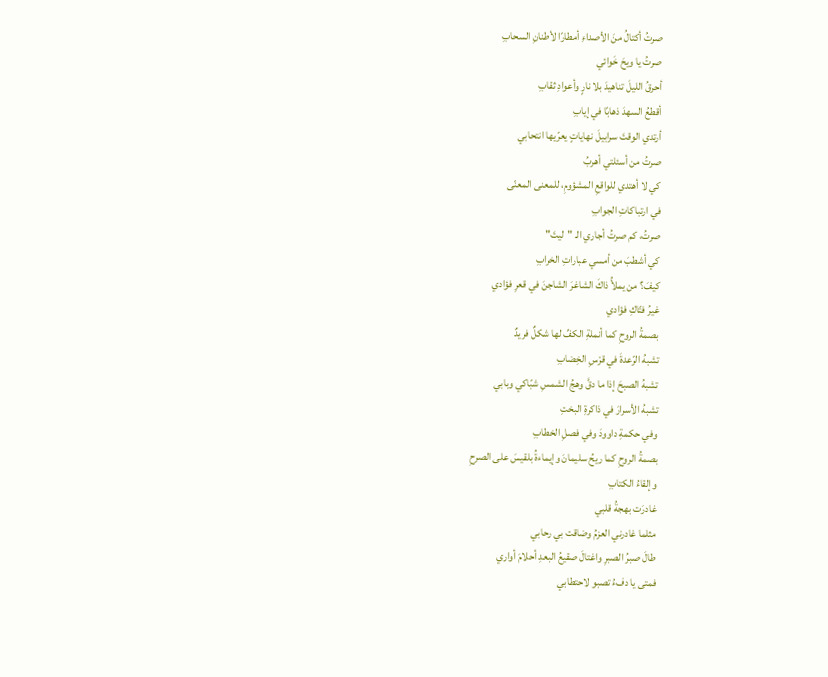صرتُ أكتالُ منَ الأصداءِ أمطارًا لأطنانِ السحابِ
صرتُ يا ويحَ خَوائي
أحرقُ الليلَ تناهيدَ بلا نارٍ وأعوادِ ثقابِ
أقطعُ السهدَ ذهابًا في إيابِ
أرتدي الوقتَ سرابيلَ نهاياتٍ يعرّيها انتحابي
صرتُ من أسئلتي أهربُ
كي لا أهتدي للواقعِ المشؤومِ، للمعنى المعنّى
في ارتباكاتِ الجوابِ
صرتُ، كم صرتُ أجاري الـ "ليتَ"
كي أشطبَ من أمسي عباراتِ الخرابِ
كيفَ؟ من يملأُ ذاكَ الشاغرَ الشاجنَ في قعرِ فؤادي
غيرُ فتّاكِ فؤادي
بصمةُ الروحِ كما أنملةِ الكفِّ لها شكلٌ فريدٌ
تشبهُ الرّعدةَ في قرْسِ الخِضابِ
تشبهُ الصبحَ إذا ما دقَّ وهجُ الشمسِ شبّاكي وبابي
تشبهُ الأسرارَ في ذاكرةِ البختِ
وفي حكمةِ داوودَ وفي فصلِ الخطابِ
بصمةُ الروحِ كما ريحُ سليمانَ وإيماءةُ بلقيسَ على الصرحِ
وإلقاءُ الكتابِ
غادرَت بهجةُ قلبي
مثلما غادرني العزمُ وضاقت بي رحابي
طالَ صبرُ الصبرِ واغتالَ صقيعُ البعدِ أحلامَ أواري
فمتى يا دفءُ تصبو لاحتطابي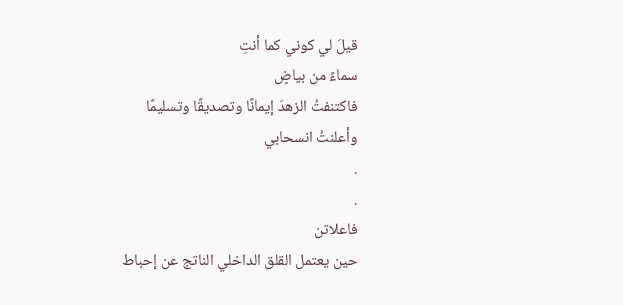قيلَ لي كوني كما أنتِ
سماءً من بياضٍ
فاكتنفتُ الزهدَ إيمانًا وتصديقًا وتسليمًا
وأعلنتُ انسحابي
.
.
فاعلاتن
حين يعتمل القلق الداخلي الناتج عن إحباط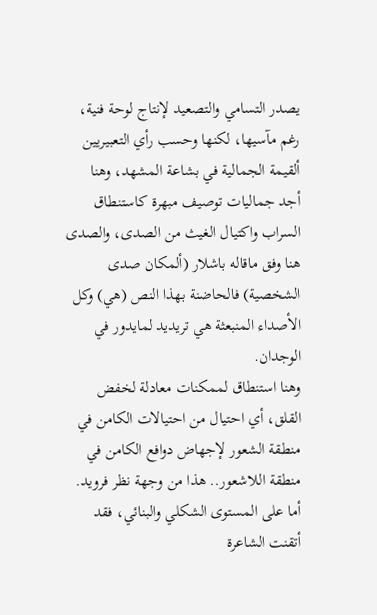يصدر التسامي والتصعيد لإنتاج لوحة فنية، رغم مآسيها، لكنها وحسب رأي التعبيريين ألقيمة الجمالية في بشاعة المشهد، وهنا أجد جماليات توصيف مبهرة كاستنطاق السراب واكتيال الغيث من الصدى، والصدى هنا وفق ماقاله باشلار (ألمكان صدى الشخصية) فالحاضنة بهذا النص (هي) وكل الأصداء المنبعثة هي تريديد لمايدور في الوجدان.
وهنا استنطاق لممكنات معادلة لخفض القلق، أي احتيال من احتيالات الكامن في منطقة الشعور لإجهاض دوافع الكامن في منطقة اللاشعور.. هذا من وجهة نظر فرويد.
أما على المستوى الشكلي والبنائي، فقد أتقنت الشاعرة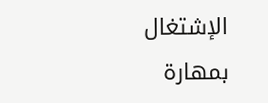الإشتغال بمهارة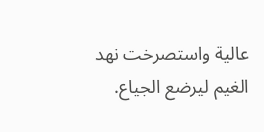عالية واستصرخت نهد الغيم ليرضع الجياع.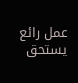عمل رائع يستحق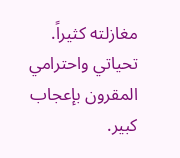مغازلته كثيراً.
تحياتي واحترامي المقرون بإعجاب كبير.